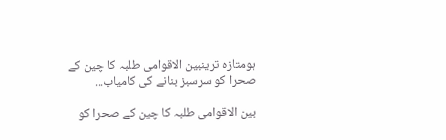ہومتازہ ترینبین الاقوامی طلبہ کا چین کے صحرا کو سرسبز بنانے کی کامیاب...

بین الاقوامی طلبہ کا چین کے صحرا کو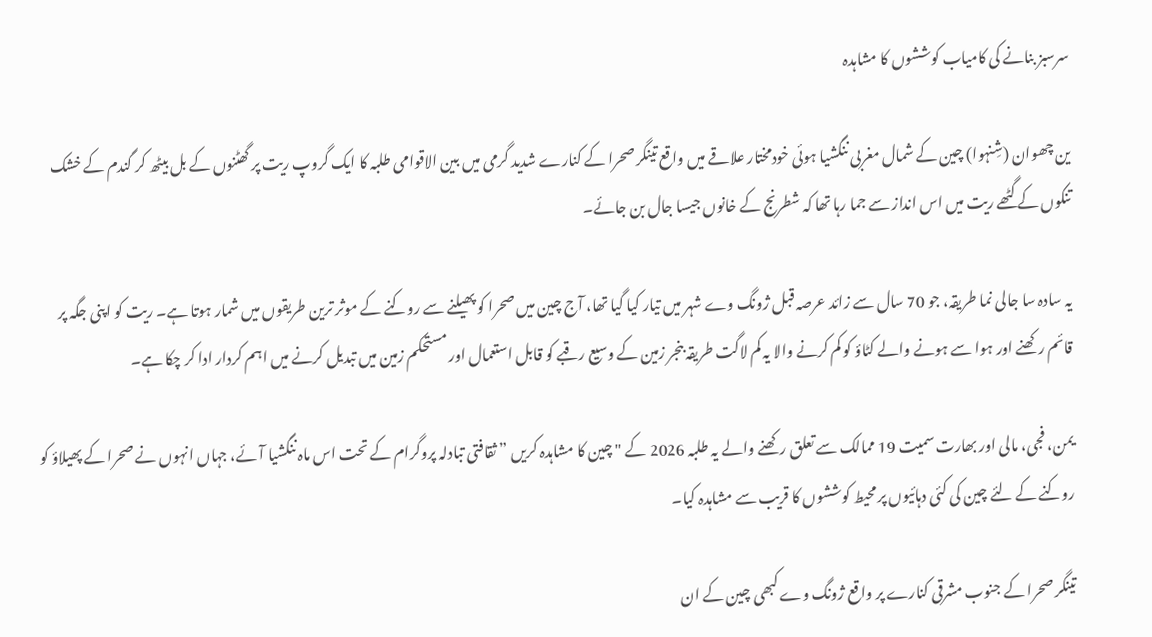سرسبز بنانے کی کامیاب کوششوں کا مشاہدہ

ین چھوان (شِنہوا) چین کے شمال مغربی ننگشیا ہوئی خودمختار علاقے میں واقع تینگر صحرا کے کنارے شدید گرمی میں بین الاقوامی طلبہ کا ایک گروپ ریت پر گھٹنوں کے بل بیٹھ کر گندم کے خشک تنکوں کے گٹھے ریت میں اس انداز سے جما رہا تھا کہ شطرنج کے خانوں جیسا جال بن جائے۔

یہ سادہ سا جالی نما طریقہ، جو 70 سال سے زائد عرصہ قبل ژونگ وے شہر میں تیار کیا گیا تھا، آج چین میں صحرا کو پھیلنے سے روکنے کے موثر ترین طریقوں میں شمار ہوتا ہے۔ ریت کو اپنی جگہ پر قائم رکھنے اور ہوا سے ہونے والے کٹاؤ کو کم کرنے والا یہ کم لاگت طریقہ بنجر زمین کے وسیع رقبے کو قابل استعمال اور مستحکم زمین میں تبدیل کرنے میں اہم کردار ادا کر چکا ہے۔

یمن، فجی، مالی اور بھارت سمیت 19 ممالک سے تعلق رکھنے والے یہ طلبہ 2026 کے "چین کا مشاہدہ کریں ” ثقافتی تبادلہ پروگرام کے تحت اس ماہ ننگشیا آئے، جہاں انہوں نے صحرا کے پھیلاؤ کو روکنے کے لئے چین کی کئی دہائیوں پر محیط کوششوں کا قریب سے مشاہدہ کیا۔

تینگر صحرا کے جنوب مشرقی کنارے پر واقع ژونگ وے کبھی چین کے ان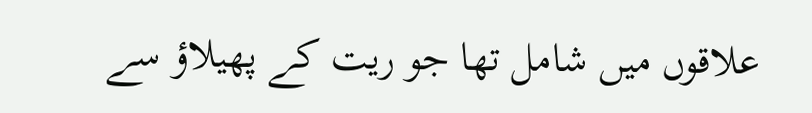علاقوں میں شامل تھا جو ریت کے پھیلاؤ سے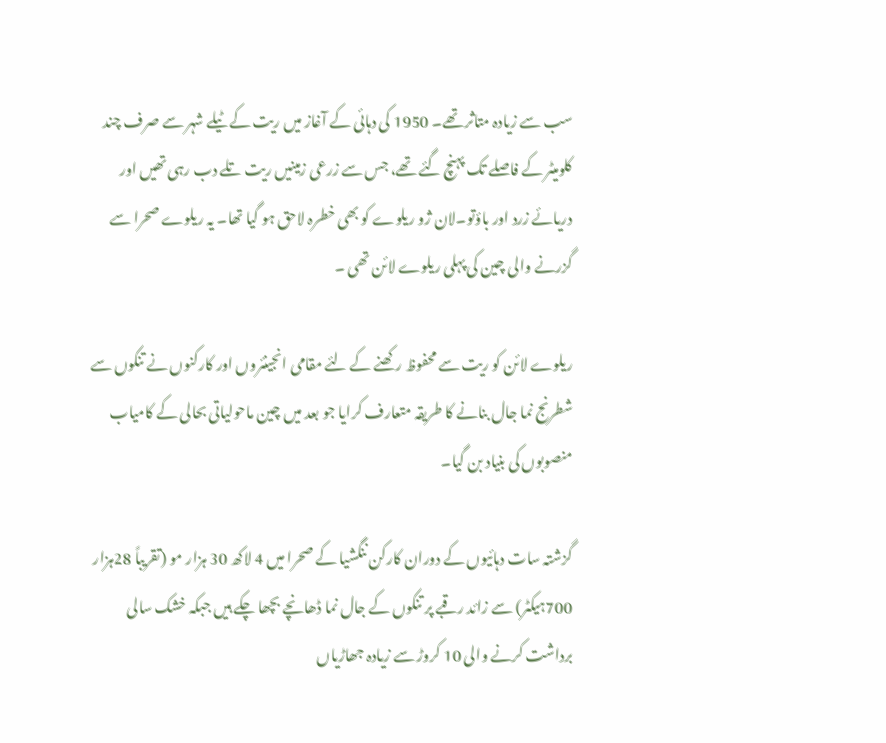سب سے زیادہ متاثر تھے۔ 1950 کی دہائی کے آغاز میں ریت کے ٹیلے شہر سے صرف چند کلومیٹر کے فاصلے تک پہنچ گئے تھے، جس سے زرعی زمینیں ریت تلے دب رہی تھیں اور دریائے زرد اور باؤتو۔لان ژو ریلوے کو بھی خطرہ لاحق ہو گیا تھا۔ یہ ریلوے صحرا سے گزرنے والی چین کی پہلی ریلوے لائن تھی ۔

ریلوے لائن کو ریت سے محفوظ رکھنے کے لئے مقامی انجینئروں اور کارکنوں نے تنکوں سے شطرنج نما جال بنانے کا طریقہ متعارف کرایا جو بعد میں چین ماحولیاتی بحالی کے کامیاب منصوبوں کی بنیاد بن گیا۔

گزشتہ سات دہائیوں کے دوران کارکن ننگشیا کے صحرا میں 4 لاکھ 30 ہزار مو (تقریباً 28ہزار 700ہیکٹر) سے زائد رقبے پر تنکوں کے جال نما ڈھانچے بچھا چکے ہیں جبکہ خشک سالی برداشت کرنے والی 10 کروڑ سے زیادہ جھاڑیاں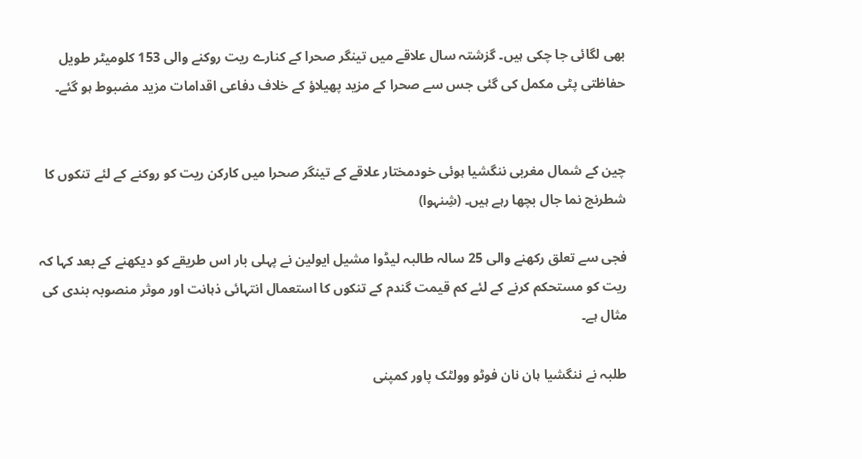بھی لگائی جا چکی ہیں۔ گزشتہ سال علاقے میں تینگر صحرا کے کنارے ریت روکنے والی 153 کلومیٹر طویل حفاظتی پٹی مکمل کی گئی جس سے صحرا کے مزید پھیلاؤ کے خلاف دفاعی اقدامات مزید مضبوط ہو گئے۔


چین کے شمال مغربی ننگشیا ہوئی خودمختار علاقے کے تینگر صحرا میں کارکن ریت کو روکنے کے لئے تنکوں کا شطرنج نما جال بچھا رہے ہیں۔ (شِنہوا)

فجی سے تعلق رکھنے والی 25 سالہ طالبہ لیڈوا مشیل ایولین نے پہلی بار اس طریقے کو دیکھنے کے بعد کہا کہ ریت کو مستحکم کرنے کے لئے کم قیمت گندم کے تنکوں کا استعمال انتہائی ذہانت اور موثر منصوبہ بندی کی مثال ہے۔

طلبہ نے ننگشیا ہان نان فوٹو وولٹک پاور کمپنی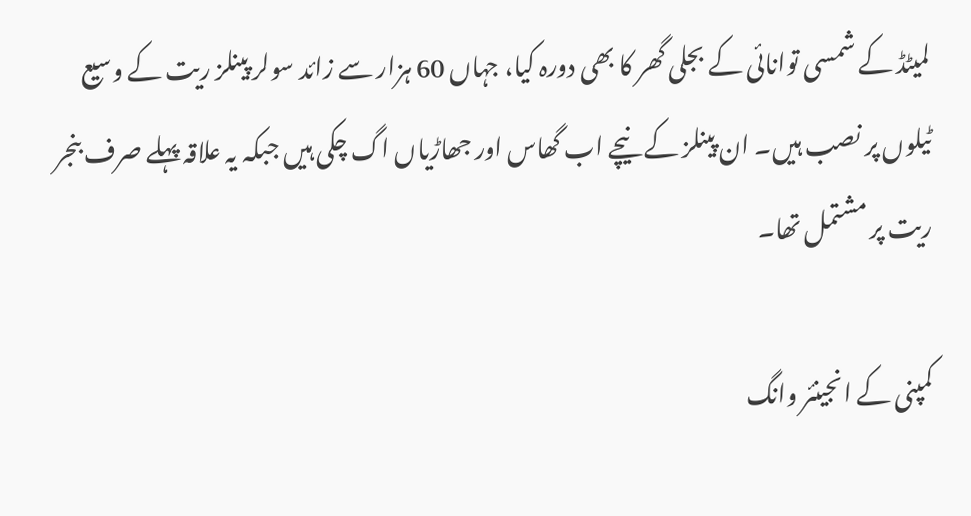لمیٹڈ کے شمسی توانائی کے بجلی گھر کا بھی دورہ کیا، جہاں 60 ہزار سے زائد سولر پینلز ریت کے وسیع ٹیلوں پر نصب ہیں۔ ان پینلز کے نیچے اب گھاس اور جھاڑیاں اگ چکی ہیں جبکہ یہ علاقہ پہلے صرف بنجر ریت پر مشتمل تھا۔

کمپنی کے انجینئر وانگ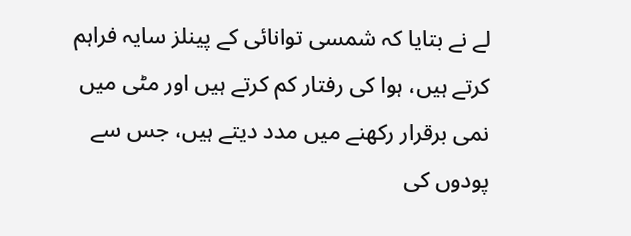لے نے بتایا کہ شمسی توانائی کے پینلز سایہ فراہم کرتے ہیں، ہوا کی رفتار کم کرتے ہیں اور مٹی میں نمی برقرار رکھنے میں مدد دیتے ہیں، جس سے پودوں کی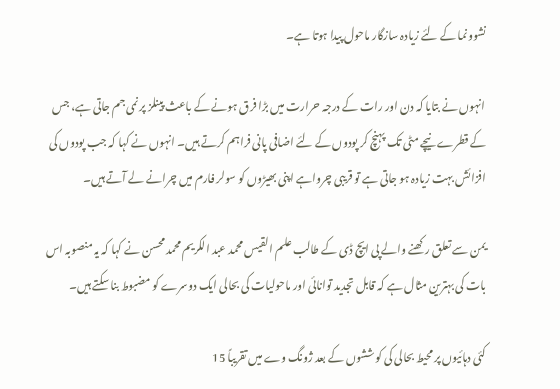نشوونما کے لئے زیادہ سازگار ماحول پیدا ہوتا ہے۔

انہوں نے بتایا کہ دن اور رات کے درجہ حرارت میں بڑا فرق ہونے کے باعث پینلز پر نمی جم جاتی ہے، جس کے قطرے نیچے مٹی تک پہنچ کر پودوں کے لئے اضافی پانی فراہم کرتے ہیں۔ انہوں نے کہا کہ جب پودوں کی افزائش بہت زیادہ ہو جاتی ہے تو قریبی چرواہے اپنی بھیڑوں کو سولر فارم میں چرانے لے آتے ہیں۔

یمن سے تعلق رکھنے والے پی ایچ ڈی کے طالب علم القیس محمد عبد الکریم محمد محسن نے کہا کہ یہ منصوبہ اس بات کی بہترین مثال ہے کہ قابل تجدید توانائی اور ماحولیات کی بحالی ایک دوسرے کو مضبوط بنا سکتے ہیں۔

کئی دہائیوں پر محیط بحالی کی کوششوں کے بعد ژونگ وے میں تقریباً 15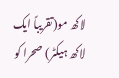لاکھ مو(تقریباً ایک لاکھ ہیکٹر) صحرا کو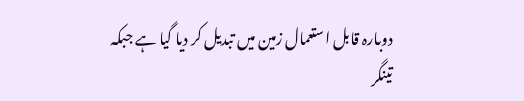دوبارہ قابل استعمال زمین میں تبدیل کر دیا گیا ہے جبکہ تینگر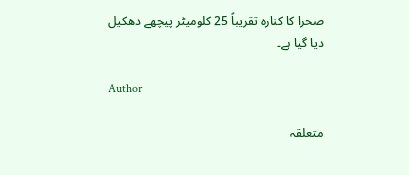صحرا کا کنارہ تقریباً 25 کلومیٹر پیچھے دھکیل دیا گیا ہے۔

Author

متعلقہ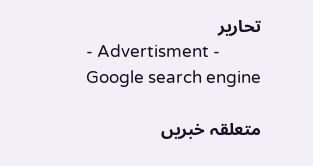تحاریر
- Advertisment -
Google search engine

متعلقہ خبریں